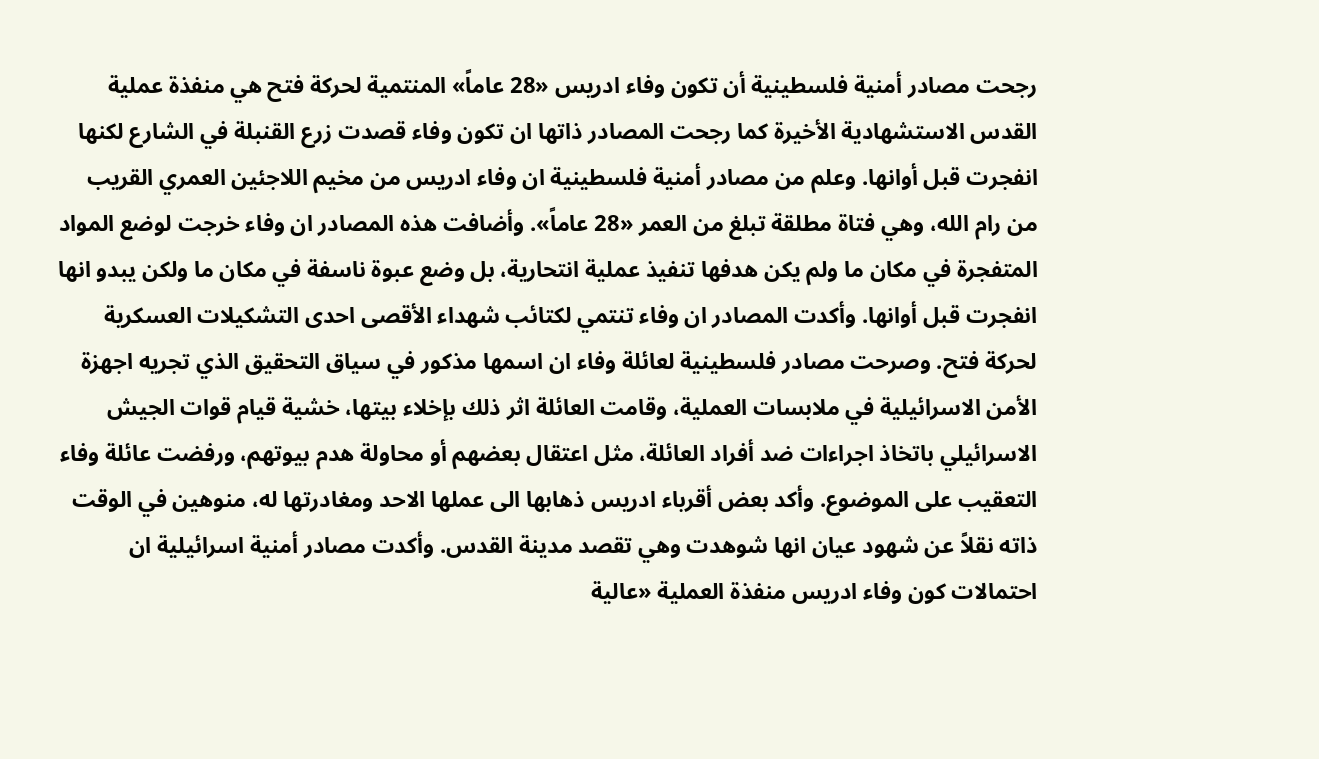رجحت مصادر أمنية فلسطينية أن تكون وفاء ادريس «28 عاماً» المنتمية لحركة فتح هي منفذة عملية القدس الاستشهادية الأخيرة كما رجحت المصادر ذاتها ان تكون وفاء قصدت زرع القنبلة في الشارع لكنها انفجرت قبل أوانها. وعلم من مصادر أمنية فلسطينية ان وفاء ادريس من مخيم اللاجئين العمري القريب من رام الله، وهي فتاة مطلقة تبلغ من العمر «28 عاماً». وأضافت هذه المصادر ان وفاء خرجت لوضع المواد المتفجرة في مكان ما ولم يكن هدفها تنفيذ عملية انتحارية، بل وضع عبوة ناسفة في مكان ما ولكن يبدو انها انفجرت قبل أوانها. وأكدت المصادر ان وفاء تنتمي لكتائب شهداء الأقصى احدى التشكيلات العسكرية لحركة فتح. وصرحت مصادر فلسطينية لعائلة وفاء ان اسمها مذكور في سياق التحقيق الذي تجريه اجهزة الأمن الاسرائيلية في ملابسات العملية، وقامت العائلة اثر ذلك بإخلاء بيتها، خشية قيام قوات الجيش الاسرائيلي باتخاذ اجراءات ضد أفراد العائلة، مثل اعتقال بعضهم أو محاولة هدم بيوتهم، ورفضت عائلة وفاء التعقيب على الموضوع. وأكد بعض أقرباء ادريس ذهابها الى عملها الاحد ومغادرتها له، منوهين في الوقت ذاته نقلاً عن شهود عيان انها شوهدت وهي تقصد مدينة القدس. وأكدت مصادر أمنية اسرائيلية ان احتمالات كون وفاء ادريس منفذة العملية «عالية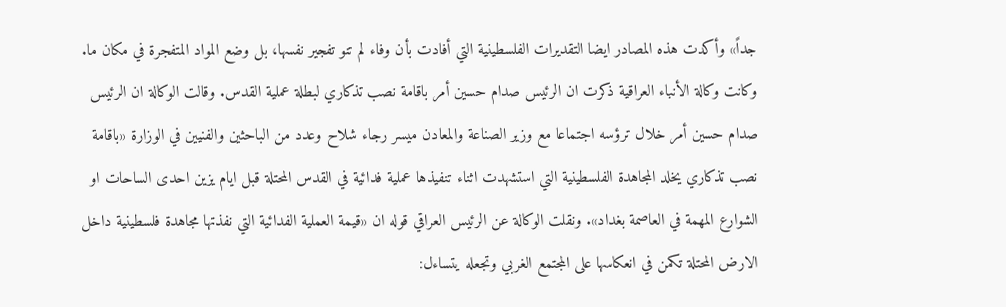جداً» وأكدت هذه المصادر ايضا التقديرات الفلسطينية التي أفادت بأن وفاء لم تنو تفجير نفسها، بل وضع المواد المتفجرة في مكان ما. وكانت وكالة الأنباء العراقية ذكرت ان الرئيس صدام حسين أمر باقامة نصب تذكاري لبطلة عملية القدس. وقالت الوكالة ان الرئيس صدام حسين أمر خلال ترؤسه اجتماعا مع وزير الصناعة والمعادن ميسر رجاء شلاح وعدد من الباحثين والفنيين في الوزارة «باقامة نصب تذكاري يخلد المجاهدة الفلسطينية التي استشهدت اثناء تنفيذها عملية فدائية في القدس المحتلة قبل ايام يزين احدى الساحات او الشوارع المهمة في العاصمة بغداد». ونقلت الوكالة عن الرئيس العراقي قوله ان «قيمة العملية الفدائية التي نفذتها مجاهدة فلسطينية داخل الارض المحتلة تكمن في انعكاسها على المجتمع الغربي وتجعله يتساءل: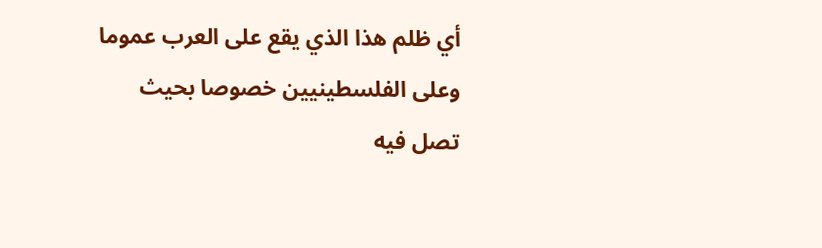أي ظلم هذا الذي يقع على العرب عموما وعلى الفلسطينيين خصوصا بحيث تصل فيه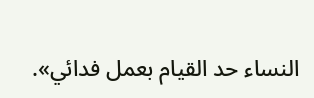النساء حد القيام بعمل فدائي».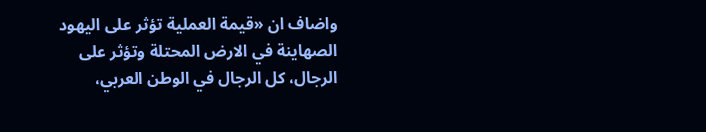واضاف ان «قيمة العملية تؤثر على اليهود الصهاينة في الارض المحتلة وتؤثر على الرجال، كل الرجال في الوطن العربي،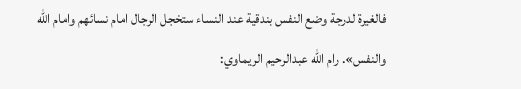فالغيرة لدرجة وضع النفس بندقية عند النساء ستخجل الرجال امام نسائهم وامام الله والنفس». رام الله عبدالرحيم الريماوي: